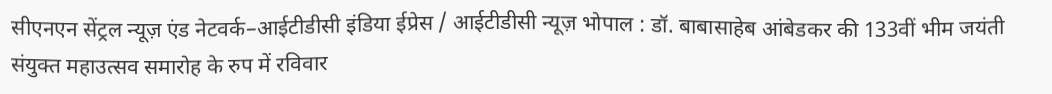सीएनएन सेंट्रल न्यूज़ एंड नेटवर्क–आईटीडीसी इंडिया ईप्रेस / आईटीडीसी न्यूज़ भोपाल : डॉ. बाबासाहेब आंबेडकर की 133वीं भीम जयंती संयुक्त महाउत्सव समारोह के रुप में रविवार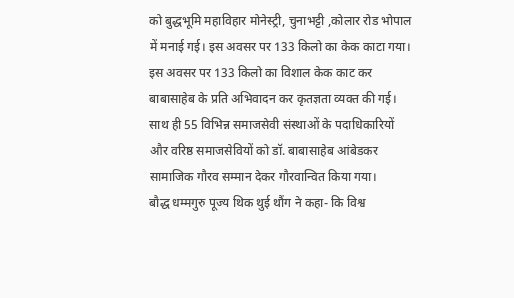को बुद्धभूमि महाविहार मोनेस्ट्री, चुनाभट्टी ,कोलार रोड भोपाल में मनाई गई। इस अवसर पर 133 किलो का केक काटा गया। इस अवसर पर 133 किलो का विशाल केक काट कर बाबासाहेब के प्रति अभिवादन कर कृतज्ञता व्यक्त की गई। साथ ही 55 विभिन्न समाजसेवी संस्थाओं के पदाधिकारियों और वरिष्ठ समाजसेवियों को डॉ. बाबासाहेब आंबेडकर सामाजिक गौरव सम्मान देकर गौरवान्वित किया गया।
बौद्ध धम्मगुरु पूज्य थिक थुई थौंग ने कहा- कि विश्व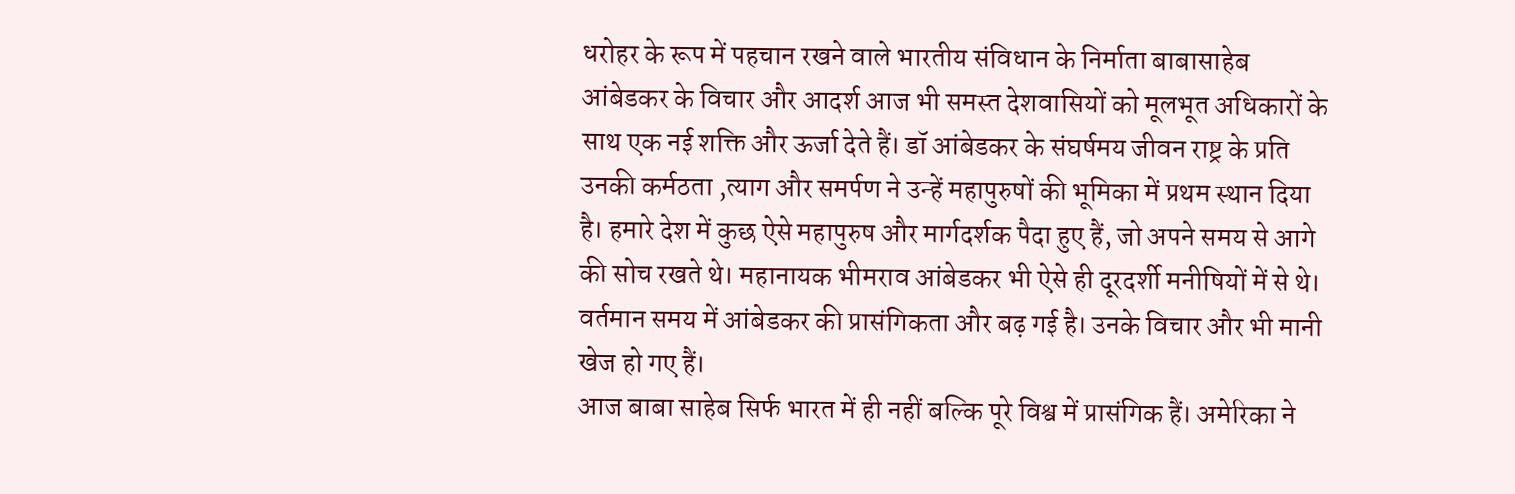धरोहर के रूप में पहचान रखने वाले भारतीय संविधान के निर्माता बाबासाहेब आंबेडकर के विचार और आदर्श आज भी समस्त देशवासियों को मूलभूत अधिकारों के साथ एक नई शक्ति और ऊर्जा देते हैं। डॉ आंबेडकर के संघर्षमय जीवन राष्ट्र के प्रति उनकी कर्मठता ,त्याग और समर्पण ने उन्हें महापुरुषों की भूमिका में प्रथम स्थान दिया है। हमारे देश में कुछ ऐसे महापुरुष और मार्गदर्शक पैदा हुए हैं, जो अपने समय से आगे की सोच रखते थे। महानायक भीमराव आंबेडकर भी ऐसे ही दूरदर्शी मनीषियों में से थे। वर्तमान समय में आंबेडकर की प्रासंगिकता और बढ़ गई है। उनके विचार और भी मानी खेज हो गए हैं।
आज बाबा साहेब सिर्फ भारत में ही नहीं बल्कि पूरे विश्व में प्रासंगिक हैं। अमेरिका ने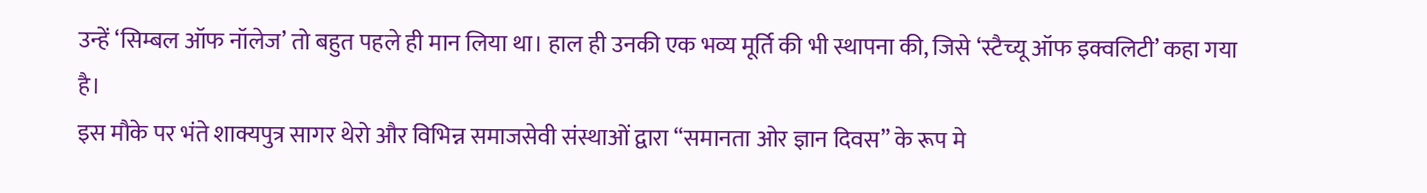उन्हें ‘सिम्बल ऑफ नॉलेज’ तो बहुत पहले ही मान लिया था। हाल ही उनकी एक भव्य मूर्ति की भी स्थापना की, जिसे ‘स्टैच्यू ऑफ इक्वलिटी’ कहा गया है।
इस मौके पर भंते शाक्यपुत्र सागर थेरो और विभिन्न समाजसेवी संस्थाओं द्वारा “समानता ओर ज्ञान दिवस” के रूप मे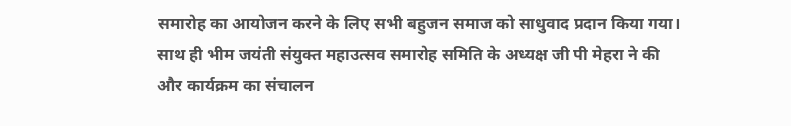समारोह का आयोजन करने के लिए सभी बहुजन समाज को साधुवाद प्रदान किया गया। साथ ही भीम जयंती संयुक्त महाउत्सव समारोह समिति के अध्यक्ष जी पी मेहरा ने की और कार्यक्रम का संचालन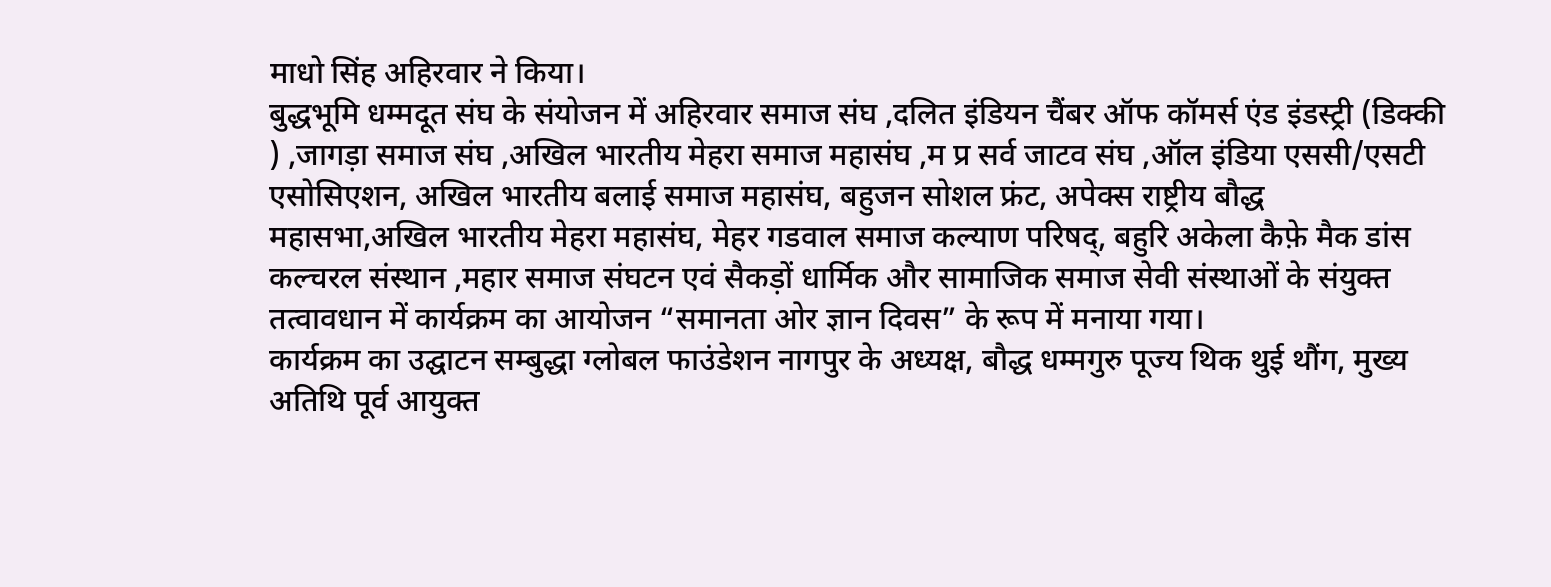माधो सिंह अहिरवार ने किया।
बुद्धभूमि धम्मदूत संघ के संयोजन में अहिरवार समाज संघ ,दलित इंडियन चैंबर ऑफ कॉमर्स एंड इंडस्ट्री (डिक्की ) ,जागड़ा समाज संघ ,अखिल भारतीय मेहरा समाज महासंघ ,म प्र सर्व जाटव संघ ,ऑल इंडिया एससी/एसटी एसोसिएशन, अखिल भारतीय बलाई समाज महासंघ, बहुजन सोशल फ्रंट, अपेक्स राष्ट्रीय बौद्ध महासभा,अखिल भारतीय मेहरा महासंघ, मेहर गडवाल समाज कल्याण परिषद्, बहुरि अकेला कैफ़े मैक डांस कल्चरल संस्थान ,महार समाज संघटन एवं सैकड़ों धार्मिक और सामाजिक समाज सेवी संस्थाओं के संयुक्त तत्वावधान में कार्यक्रम का आयोजन “समानता ओर ज्ञान दिवस” के रूप में मनाया गया।
कार्यक्रम का उद्घाटन सम्बुद्धा ग्लोबल फाउंडेशन नागपुर के अध्यक्ष, बौद्ध धम्मगुरु पूज्य थिक थुई थौंग, मुख्य अतिथि पूर्व आयुक्त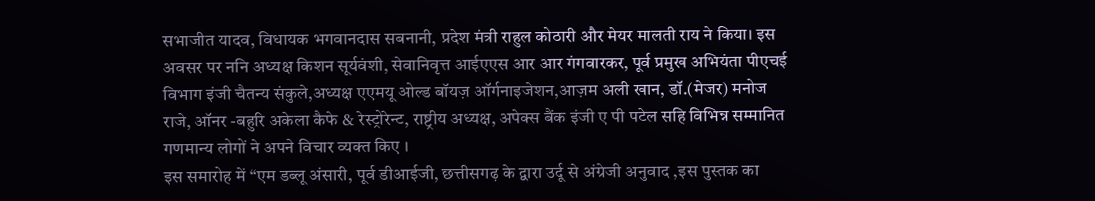सभाजीत यादव, विधायक भगवानदास सबनानी, प्रदेश मंत्री राहुल कोठारी और मेयर मालती राय ने किया। इस अवसर पर ननि अध्यक्ष किशन सूर्यवंशी, सेवानिवृत्त आईएएस आर आर गंगवारकर, पूर्व प्रमुख अभियंता पीएचई विभाग इंजी चैतन्य संकुले,अध्यक्ष एएमयू ओल्ड बॉयज़ ऑर्गनाइजेशन,आज़म अली खान, डॉ.(मेजर) मनोज राजे, ऑनर -बहुरि अकेला कैफे & रेस्ट्रोरेन्ट, राष्ट्रीय अध्यक्ष, अपेक्स बैंक इंजी ए पी पटेल सहि विभिन्न सम्मानित गणमान्य लोगों ने अपने विचार व्यक्त किए ।
इस समारोह में “एम डब्लू अंसारी, पूर्व डीआईजी, छत्तीसगढ़ के द्वारा उर्दू से अंग्रेजी अनुवाद ,इस पुस्तक का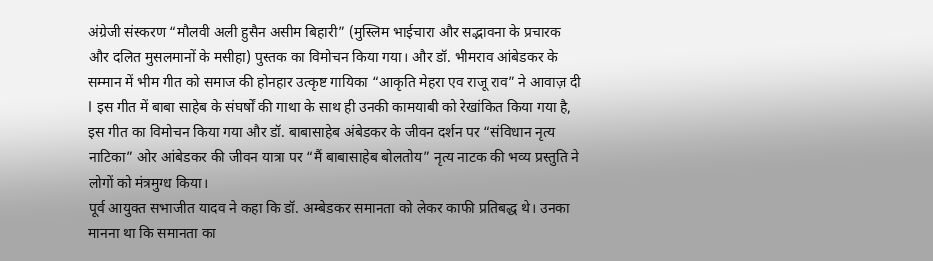अंग्रेजी संस्करण “मौलवी अली हुसैन असीम बिहारी” (मुस्लिम भाईचारा और सद्भावना के प्रचारक और दलित मुसलमानों के मसीहा) पुस्तक का विमोचन किया गया। और डॉ. भीमराव आंबेडकर के सम्मान में भीम गीत को समाज की होनहार उत्कृष्ट गायिका “आकृति मेहरा एव राजू राव” ने आवाज़ दी I इस गीत में बाबा साहेब के संघर्षों की गाथा के साथ ही उनकी कामयाबी को रेखांकित किया गया है, इस गीत का विमोचन किया गया और डॉ. बाबासाहेब अंबेडकर के जीवन दर्शन पर “संविधान नृत्य नाटिका” ओर आंबेडकर की जीवन यात्रा पर “मैं बाबासाहेब बोलतोय” नृत्य नाटक की भव्य प्रस्तुति ने लोगों को मंत्रमुग्ध किया।
पूर्व आयुक्त सभाजीत यादव ने कहा कि डॉ. अम्बेडकर समानता को लेकर काफी प्रतिबद्ध थे। उनका मानना था कि समानता का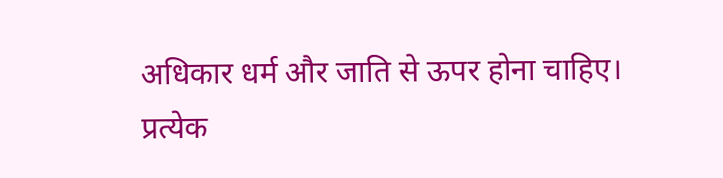अधिकार धर्म और जाति से ऊपर होना चाहिए। प्रत्येक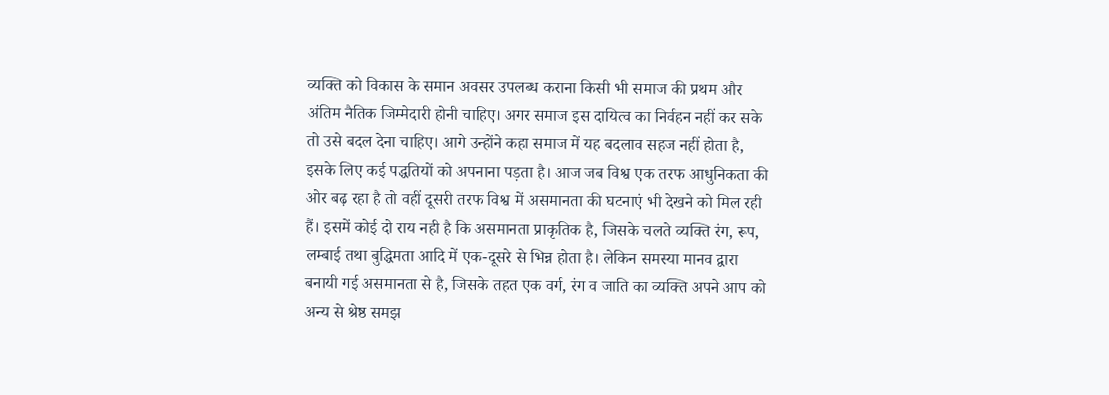व्यक्ति को विकास के समान अवसर उपलब्ध कराना किसी भी समाज की प्रथम और अंतिम नैतिक जिम्मेदारी होनी चाहिए। अगर समाज इस दायित्व का निर्वहन नहीं कर सके तो उसे बदल देना चाहिए। आगे उन्होंने कहा समाज में यह बदलाव सहज नहीं होता है, इसके लिए कई पद्धतियों को अपनाना पड़ता है। आज जब विश्व एक तरफ आधुनिकता की ओर बढ़ रहा है तो वहीं दूसरी तरफ विश्व में असमानता की घटनाएं भी देखने को मिल रही हैं। इसमें कोई दो राय नही है कि असमानता प्राकृतिक है, जिसके चलते व्यक्ति रंग, रूप, लम्बाई तथा बुद्धिमता आदि में एक-दूसरे से भिन्न होता है। लेकिन समस्या मानव द्वारा बनायी गई असमानता से है, जिसके तहत एक वर्ग, रंग व जाति का व्यक्ति अपने आप को अन्य से श्रेष्ठ समझ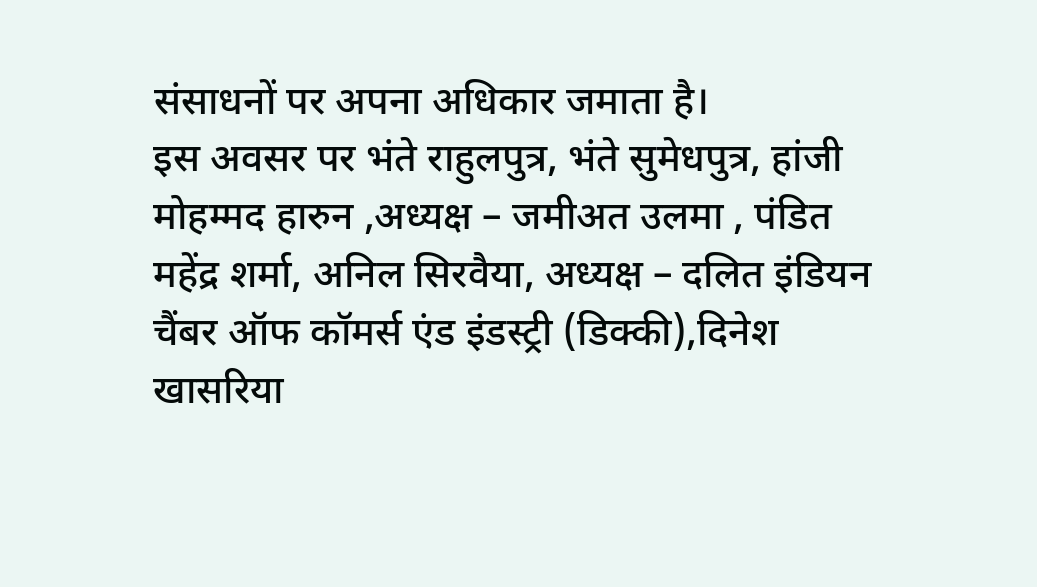संसाधनों पर अपना अधिकार जमाता है।
इस अवसर पर भंते राहुलपुत्र, भंते सुमेधपुत्र, हांजी मोहम्मद हारुन ,अध्यक्ष – जमीअत उलमा , पंडित महेंद्र शर्मा, अनिल सिरवैया, अध्यक्ष – दलित इंडियन चैंबर ऑफ कॉमर्स एंड इंडस्ट्री (डिक्की),दिनेश खासरिया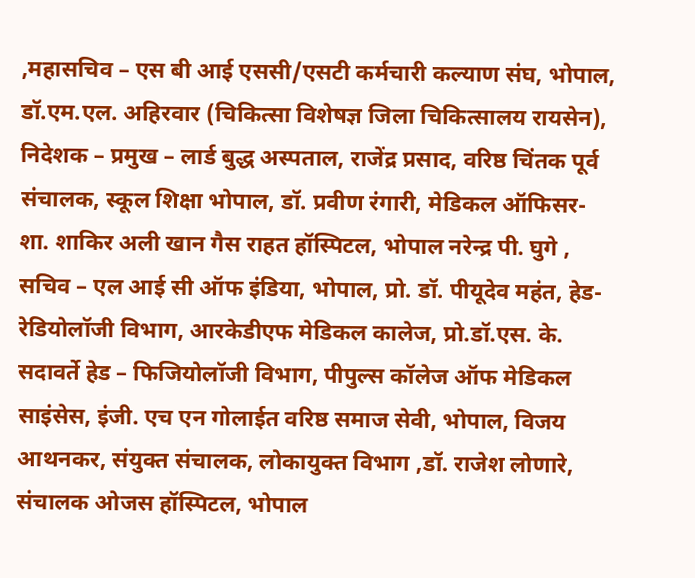,महासचिव – एस बी आई एससी/एसटी कर्मचारी कल्याण संघ, भोपाल, डॉ.एम.एल. अहिरवार (चिकित्सा विशेषज्ञ जिला चिकित्सालय रायसेन), निदेशक – प्रमुख – लार्ड बुद्ध अस्पताल, राजेंद्र प्रसाद, वरिष्ठ चिंतक पूर्व संचालक, स्कूल शिक्षा भोपाल, डॉ. प्रवीण रंगारी, मेडिकल ऑफिसर- शा. शाकिर अली खान गैस राहत हॉस्पिटल, भोपाल नरेन्द्र पी. घुगे , सचिव – एल आई सी ऑफ इंडिया, भोपाल, प्रो. डॉ. पीयूदेव महंत, हेड-रेडियोलॉजी विभाग, आरकेडीएफ मेडिकल कालेज, प्रो.डॉ.एस. के. सदावर्ते हेड – फिजियोलॉजी विभाग, पीपुल्स कॉलेज ऑफ मेडिकल साइंसेस, इंजी. एच एन गोलाईत वरिष्ठ समाज सेवी, भोपाल, विजय आथनकर, संयुक्त संचालक, लोकायुक्त विभाग ,डॉ. राजेश लोणारे, संचालक ओजस हॉस्पिटल, भोपाल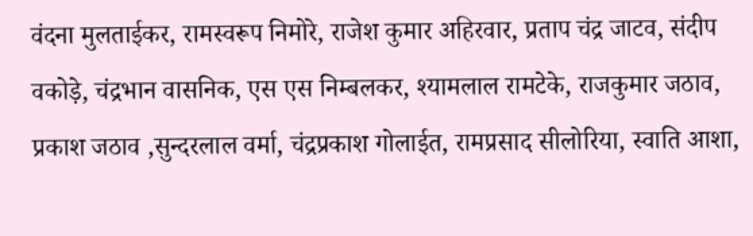वंदना मुलताईकर, रामस्वरूप निमोरे, राजेश कुमार अहिरवार, प्रताप चंद्र जाटव, संदीप वकोड़े, चंद्रभान वासनिक, एस एस निम्बलकर, श्यामलाल रामटेके, राजकुमार जठाव, प्रकाश जठाव ,सुन्दरलाल वर्मा, चंद्रप्रकाश गोलाईत, रामप्रसाद सीलोरिया, स्वाति आशा,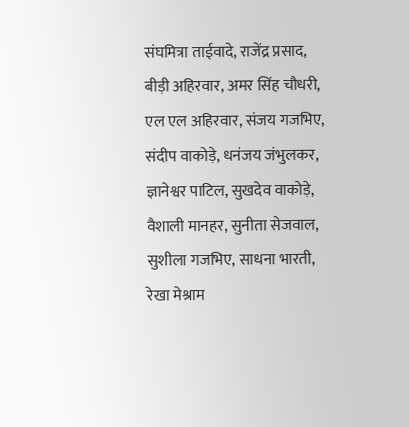संघमित्रा ताईवादे, राजेंद्र प्रसाद, बीड़ी अहिरवार, अमर सिंह चौधरी, एल एल अहिरवार, संजय गजभिए, संदीप वाकोड़े, धनंजय जंभुलकर, ज्ञानेश्वर पाटिल, सुखदेव वाकोड़े, वैशाली मानहर, सुनीता सेजवाल, सुशीला गजभिए, साधना भारती, रेखा मेश्राम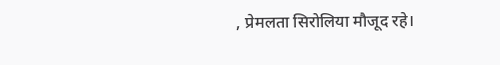, प्रेमलता सिरोलिया मौजूद रहे।